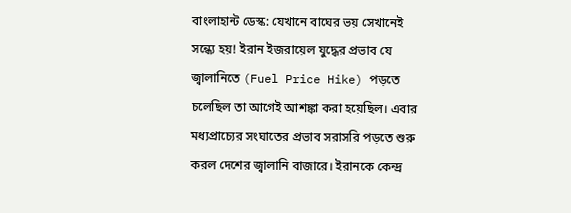বাংলাহান্ট ডেস্ক: যেখানে বাঘের ভয় সেখানেই সন্ধ্যে হয়! ইরান ইজরায়েল যুদ্ধের প্রভাব যে জ্বালানিতে (Fuel Price Hike) পড়তে চলেছিল তা আগেই আশঙ্কা করা হয়েছিল। এবার মধ্যপ্রাচ্যের সংঘাতের প্রভাব সরাসরি পড়তে শুরু করল দেশের জ্বালানি বাজারে। ইরানকে কেন্দ্র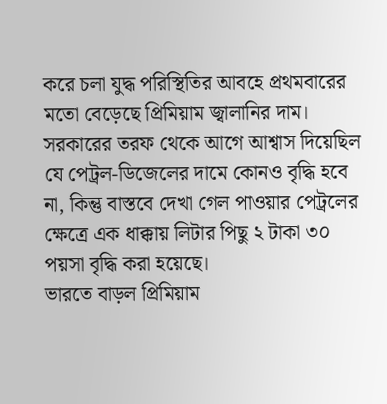করে চলা যুদ্ধ পরিস্থিতির আবহে প্রথমবারের মতো বেড়েছে প্রিমিয়াম জ্বালানির দাম। সরকারের তরফ থেকে আগে আশ্বাস দিয়েছিল যে পেট্রল-ডিজেলের দামে কোনও বৃদ্ধি হবে না, কিন্তু বাস্তবে দেখা গেল পাওয়ার পেট্রলের ক্ষেত্রে এক ধাক্কায় লিটার পিছু ২ টাকা ৩০ পয়সা বৃদ্ধি করা হয়েছে।
ভারতে বাড়ল প্রিমিয়াম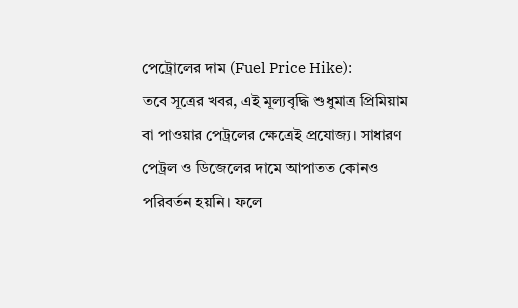পেট্রোলের দাম (Fuel Price Hike):
তবে সূত্রের খবর, এই মূল্যবৃদ্ধি শুধুমাত্র প্রিমিয়াম বা পাওয়ার পেট্রলের ক্ষেত্রেই প্রযোজ্য। সাধারণ পেট্রল ও ডিজেলের দামে আপাতত কোনও পরিবর্তন হয়নি। ফলে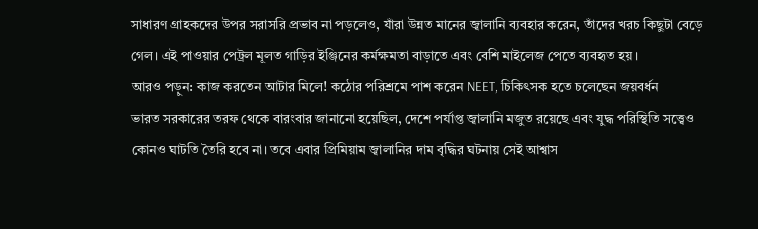সাধারণ গ্রাহকদের উপর সরাসরি প্রভাব না পড়লেও, যাঁরা উন্নত মানের জ্বালানি ব্যবহার করেন, তাঁদের খরচ কিছুটা বেড়ে গেল। এই পাওয়ার পেট্রল মূলত গাড়ির ইঞ্জিনের কর্মক্ষমতা বাড়াতে এবং বেশি মাইলেজ পেতে ব্যবহৃত হয়।
আরও পড়ুন: কাজ করতেন আটার মিলে! কঠোর পরিশ্রমে পাশ করেন NEET, চিকিৎসক হতে চলেছেন জয়বর্ধন
ভারত সরকারের তরফ থেকে বারংবার জানানো হয়েছিল, দেশে পর্যাপ্ত জ্বালানি মজুত রয়েছে এবং যুদ্ধ পরিস্থিতি সত্ত্বেও কোনও ঘাটতি তৈরি হবে না। তবে এবার প্রিমিয়াম জ্বালানির দাম বৃদ্ধির ঘটনায় সেই আশ্বাস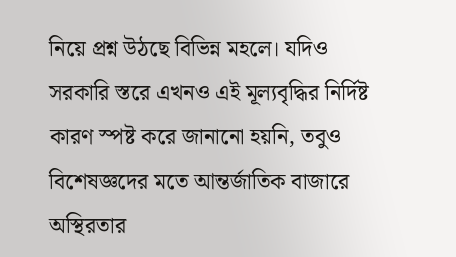নিয়ে প্রশ্ন উঠছে বিভিন্ন মহলে। যদিও সরকারি স্তরে এখনও এই মূল্যবৃদ্ধির নির্দিষ্ট কারণ স্পষ্ট করে জানানো হয়নি, তবুও বিশেষজ্ঞদের মতে আন্তর্জাতিক বাজারে অস্থিরতার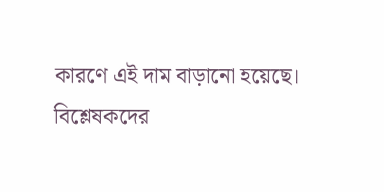কারণে এই দাম বাড়ানো হয়েছে।
বিশ্লেষকদের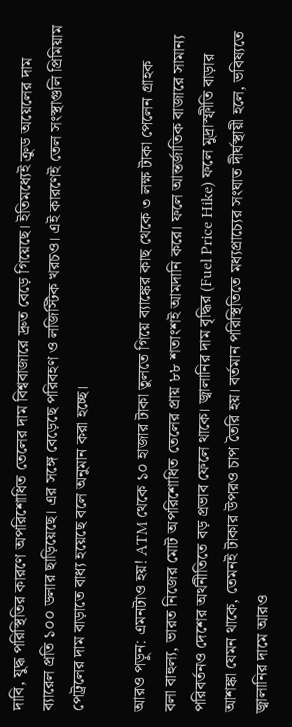দাবি, যুদ্ধ পরিস্থিতির কারণে অপরিশোধিত তেলের দাম বিশ্ববাজারে দ্রুত বেড়ে গিয়েছে। ইতিমধ্যেই ক্রুড অয়েলের দাম ব্যারেল প্রতি ১০০ ডলার ছাড়িয়েছে। এর সঙ্গে বেড়েছে পরিবহণ ও লজিস্টিক খরচও। এই কারণেই তেল সংস্থাগুলি প্রিমিয়াম পেট্রলের দাম বাড়াতে বাধ্য হয়েছে বলে অনুমান করা হচ্ছে।

আরও পড়ুন: এমনটাও হয়! ATM থেকে ১০ হাজার টাকা তুলতে গিয়ে ব্যাঙ্কের কাছ থেকে ৩ লক্ষ টাকা পেলেন গ্রাহক
বলা বাহুল্য, ভারত নিজের মোট অপরিশোধিত তেলের প্রায় ৮৮ শতাংশই আমদানি করে। ফলে আন্তর্জাতিক বাজারে সামান্য পরিবর্তনও দেশের অর্থনীতিতে বড় প্রভাব ফেলে থাকে। জ্বালানির দাম বৃদ্ধির (Fuel Price Hike) ফলে মুদ্রাস্ফীতি বাড়ার আশঙ্কা যেমন থাকে, তেমনই টাকার উপরও চাপ তৈরি হয়। বর্তমান পরিস্থিতিতে মধ্যপ্রাচ্যের সংঘাত দীর্ঘস্থায়ী হলে, ভবিষ্যতে জ্বালানির দামে আরও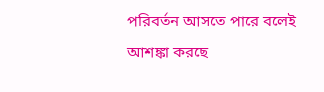পরিবর্তন আসতে পারে বলেই আশঙ্কা করছে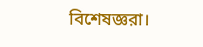বিশেষজ্ঞরা।